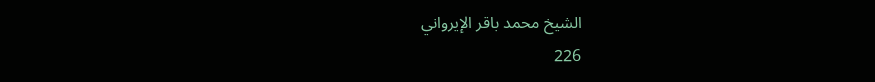الشيخ محمد باقر الإيرواني
226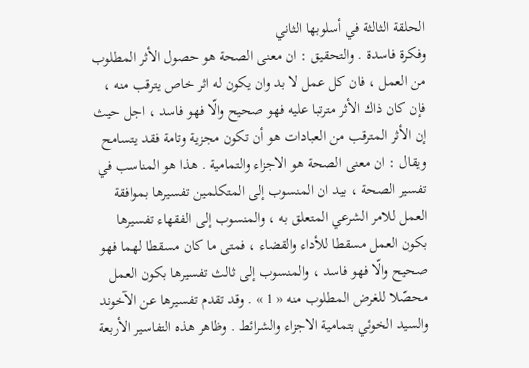الحلقة الثالثة في أسلوبها الثاني
وفكرة فاسدة . والتحقيق : ان معنى الصحة هو حصول الأثر المطلوب من العمل ، فان كل عمل لا بد وان يكون له اثر خاص يترقب منه ، فإن كان ذاك الأثر مترتبا عليه فهو صحيح والّا فهو فاسد ، اجل حيث إن الأثر المترقب من العبادات هو أن تكون مجزية وتامة فقد يتسامح ويقال : ان معنى الصحة هو الاجزاء والتمامية . هذا هو المناسب في تفسير الصحة ، بيد ان المنسوب إلى المتكلمين تفسيرها بموافقة العمل للامر الشرعي المتعلق به ، والمنسوب إلى الفقهاء تفسيرها بكون العمل مسقطا للأداء والقضاء ، فمتى ما كان مسقطا لهما فهو صحيح والّا فهو فاسد ، والمنسوب إلى ثالث تفسيرها بكون العمل محصّلا للغرض المطلوب منه « 1 » . وقد تقدم تفسيرها عن الآخوند والسيد الخوئي بتمامية الاجزاء والشرائط . وظاهر هذه التفاسير الأربعة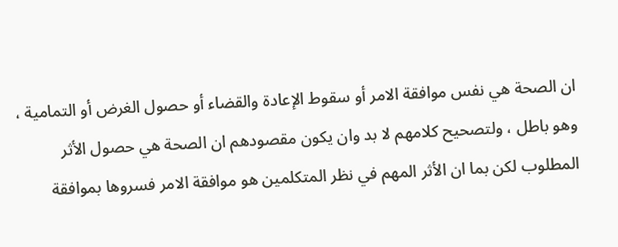ان الصحة هي نفس موافقة الامر أو سقوط الإعادة والقضاء أو حصول الغرض أو التمامية ، وهو باطل ، ولتصحيح كلامهم لا بد وان يكون مقصودهم ان الصحة هي حصول الأثر المطلوب لكن بما ان الأثر المهم في نظر المتكلمين هو موافقة الامر فسروها بموافقة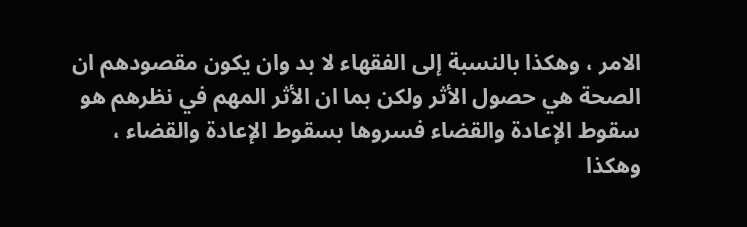الامر ، وهكذا بالنسبة إلى الفقهاء لا بد وان يكون مقصودهم ان الصحة هي حصول الأثر ولكن بما ان الأثر المهم في نظرهم هو سقوط الإعادة والقضاء فسروها بسقوط الإعادة والقضاء ، وهكذا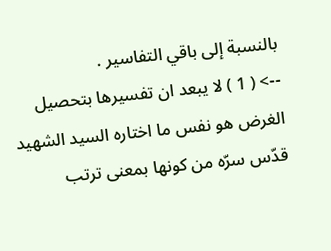بالنسبة إلى باقي التفاسير .
--> ( 1 ) لا يبعد ان تفسيرها بتحصيل الغرض هو نفس ما اختاره السيد الشهيد قدّس سرّه من كونها بمعنى ترتب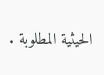الحيثية المطلوبة .